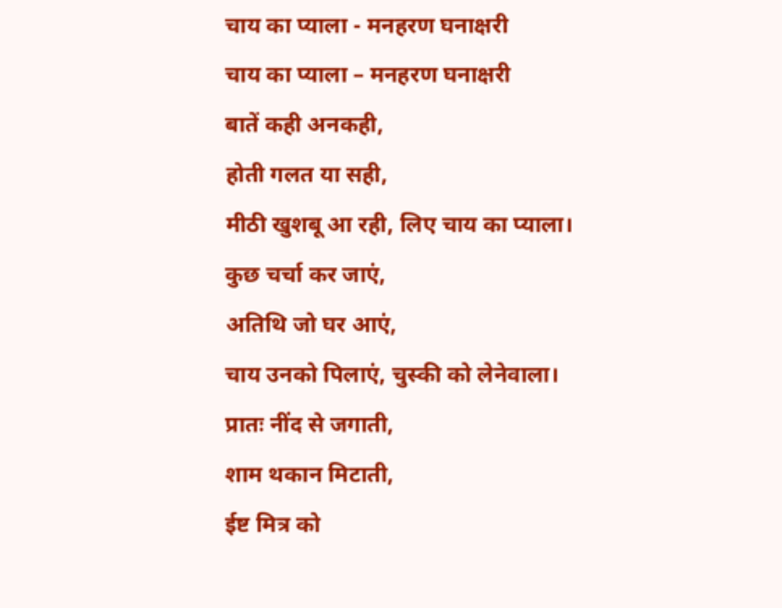चाय का प्याला - मनहरण घनाक्षरी
चाय का प्याला – मनहरण घनाक्षरी
बातें कही अनकही,
होती गलत या सही,
मीठी खुशबू आ रही, लिए चाय का प्याला।
कुछ चर्चा कर जाएं,
अतिथि जो घर आएं,
चाय उनको पिलाएं, चुस्की को लेनेवाला।
प्रातः नींद से जगाती,
शाम थकान मिटाती,
ईष्ट मित्र को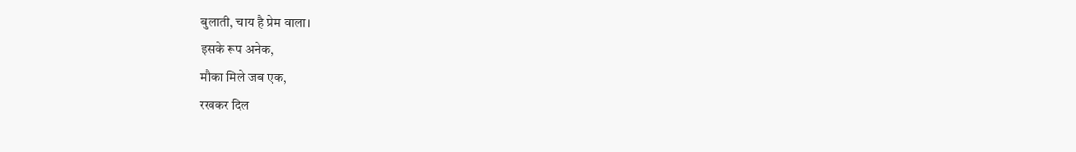बुलाती, चाय है प्रेम वाला।
इसके रूप अनेक,
मौका मिले जब एक,
रखकर दिल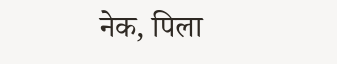नेक, पिला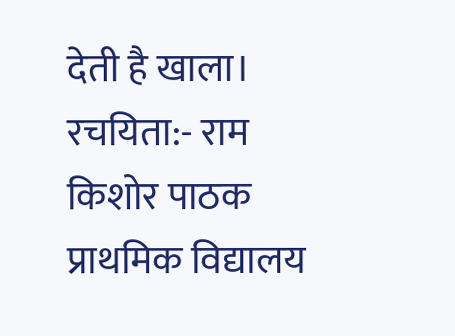देती है खाला।
रचयिता:- राम किशोर पाठक
प्राथमिक विद्यालय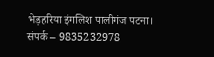भेड़हरिया इंगलिश पालीगंज पटना।
संपर्क – 9835232978